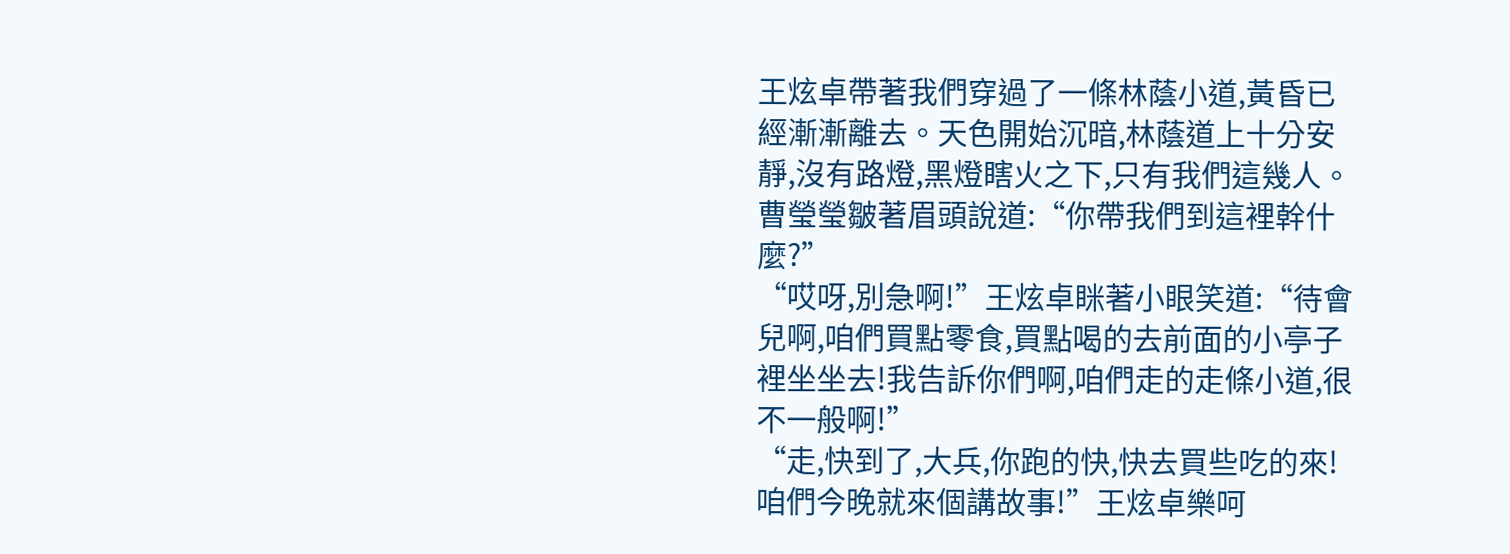王炫卓帶著我們穿過了一條林蔭小道,黃昏已經漸漸離去。天色開始沉暗,林蔭道上十分安靜,沒有路燈,黑燈瞎火之下,只有我們這幾人。
曹瑩瑩皺著眉頭說道:“你帶我們到這裡幹什麼?”
“哎呀,別急啊!”王炫卓眯著小眼笑道:“待會兒啊,咱們買點零食,買點喝的去前面的小亭子裡坐坐去!我告訴你們啊,咱們走的走條小道,很不一般啊!”
“走,快到了,大兵,你跑的快,快去買些吃的來!咱們今晚就來個講故事!”王炫卓樂呵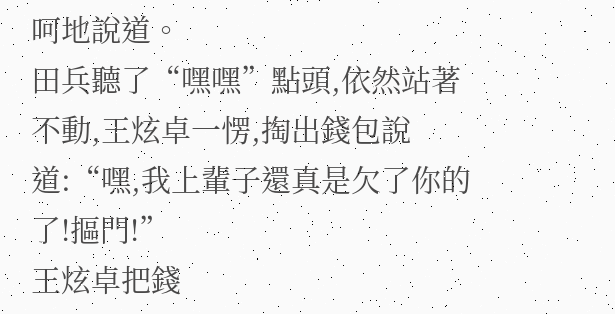呵地說道。
田兵聽了“嘿嘿”點頭,依然站著不動,王炫卓一愣,掏出錢包說道:“嘿,我上輩子還真是欠了你的了!摳門!”
王炫卓把錢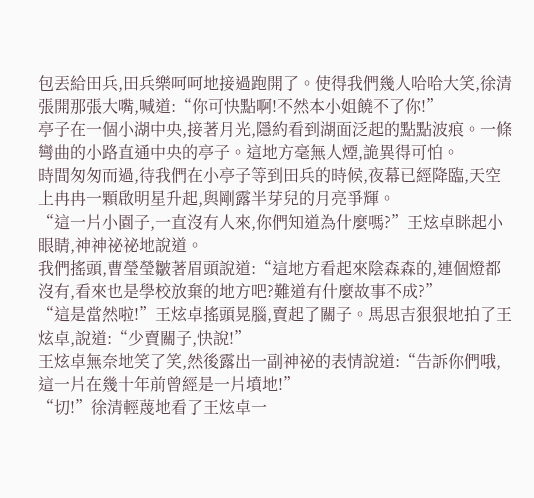包丟給田兵,田兵樂呵呵地接過跑開了。使得我們幾人哈哈大笑,徐清張開那張大嘴,喊道:“你可快點啊!不然本小姐饒不了你!”
亭子在一個小湖中央,接著月光,隱約看到湖面泛起的點點波痕。一條彎曲的小路直通中央的亭子。這地方毫無人煙,詭異得可怕。
時間匆匆而過,待我們在小亭子等到田兵的時候,夜幕已經降臨,天空上冉冉一顆啟明星升起,與剛露半芽兒的月亮爭輝。
“這一片小園子,一直沒有人來,你們知道為什麼嗎?”王炫卓眯起小眼睛,神神祕祕地說道。
我們搖頭,曹瑩瑩皺著眉頭說道:“這地方看起來陰森森的,連個燈都沒有,看來也是學校放棄的地方吧?難道有什麼故事不成?”
“這是當然啦!”王炫卓搖頭晃腦,賣起了關子。馬思吉狠狠地拍了王炫卓,說道:“少賣關子,快說!”
王炫卓無奈地笑了笑,然後露出一副神祕的表情說道:“告訴你們哦,這一片在幾十年前曾經是一片墳地!”
“切!”徐清輕蔑地看了王炫卓一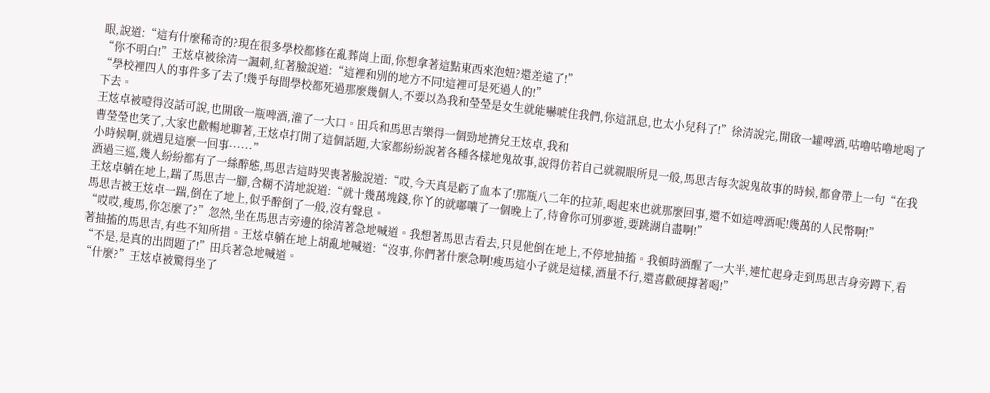眼,說道:“這有什麼稀奇的?現在很多學校都修在亂葬崗上面,你想拿著這點東西來泡妞?還差遠了!”
“你不明白!”王炫卓被徐清一諷刺,紅著臉說道:“這裡和別的地方不同!這裡可是死過人的!”
“學校裡四人的事件多了去了!幾乎每間學校都死過那麼幾個人,不要以為我和瑩瑩是女生就能嚇唬住我們,你這訊息,也太小兒科了!”徐清說完,開啟一罐啤酒,咕嚕咕嚕地喝了下去。
王炫卓被噎得沒話可說,也開啟一瓶啤酒,灌了一大口。田兵和馬思吉樂得一個勁地擠兌王炫卓,我和
曹瑩瑩也笑了,大家也歡暢地聊著,王炫卓打開了這個話題,大家都紛紛說著各種各樣地鬼故事,說得仿若自己就親眼所見一般,馬思吉每次說鬼故事的時候,都會帶上一句“在我小時候啊,就遇見這麼一回事······”
酒過三巡,幾人紛紛都有了一絲醉態,馬思吉這時哭喪著臉說道:“哎,今天真是虧了血本了!那瓶八二年的拉菲,喝起來也就那麼回事,還不如這啤酒呢!幾萬的人民幣啊!”
王炫卓躺在地上,踹了馬思吉一腳,含糊不清地說道:“就十幾萬塊錢,你丫的就嘟嚷了一個晚上了,待會你可別夢遊,要跳湖自盡啊!”
馬思吉被王炫卓一踹,倒在了地上,似乎醉倒了一般,沒有聲息。
“哎哎,瘦馬,你怎麼了?”忽然,坐在馬思吉旁邊的徐清著急地喊道。我想著馬思吉看去,只見他倒在地上,不停地抽搐。我頓時酒醒了一大半,連忙起身走到馬思吉身旁蹲下,看著抽搐的馬思吉,有些不知所措。王炫卓躺在地上胡亂地喊道:“沒事,你們著什麼急啊!瘦馬這小子就是這樣,酒量不行,還喜歡硬撐著喝!”
“不是,是真的出問題了!”田兵著急地喊道。
“什麼?”王炫卓被驚得坐了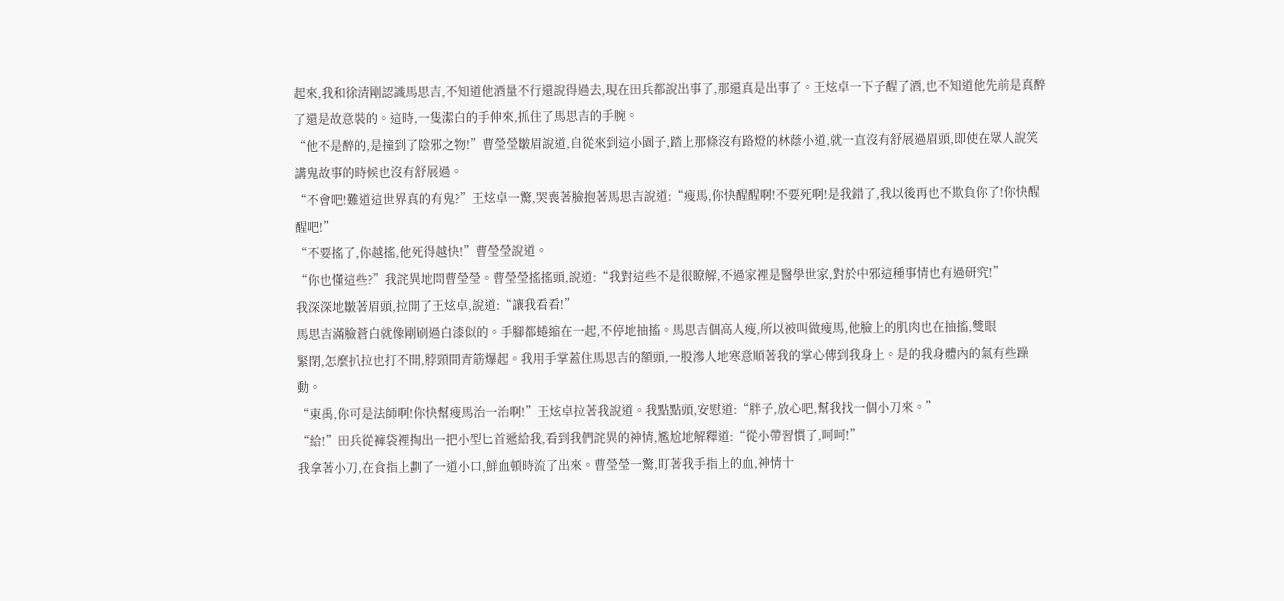起來,我和徐清剛認識馬思吉,不知道他酒量不行還說得過去,現在田兵都說出事了,那還真是出事了。王炫卓一下子醒了酒,也不知道他先前是真醉了還是故意裝的。這時,一隻潔白的手伸來,抓住了馬思吉的手腕。
“他不是醉的,是撞到了陰邪之物!”曹瑩瑩皺眉說道,自從來到這小園子,踏上那條沒有路燈的林蔭小道,就一直沒有舒展過眉頭,即使在眾人說笑講鬼故事的時候也沒有舒展過。
“不會吧!難道這世界真的有鬼?”王炫卓一驚,哭喪著臉抱著馬思吉說道:“瘦馬,你快醒醒啊!不要死啊!是我錯了,我以後再也不欺負你了!你快醒醒吧!”
“不要搖了,你越搖,他死得越快!”曹瑩瑩說道。
“你也懂這些?”我詫異地問曹瑩瑩。曹瑩瑩搖搖頭,說道:“我對這些不是很瞭解,不過家裡是醫學世家,對於中邪這種事情也有過研究!”
我深深地皺著眉頭,拉開了王炫卓,說道:“讓我看看!”
馬思吉滿臉蒼白就像剛刷過白漆似的。手腳都蜷縮在一起,不停地抽搐。馬思吉個高人瘦,所以被叫做瘦馬,他臉上的肌肉也在抽搐,雙眼
緊閉,怎麼扒拉也打不開,脖頸間青筋爆起。我用手掌蓋住馬思吉的額頭,一股滲人地寒意順著我的掌心傳到我身上。是的我身體內的氣有些躁動。
“東禹,你可是法師啊!你快幫瘦馬治一治啊!”王炫卓拉著我說道。我點點頭,安慰道:“胖子,放心吧,幫我找一個小刀來。”
“給!”田兵從褲袋裡掏出一把小型匕首遞給我,看到我們詫異的神情,尷尬地解釋道:“從小帶習慣了,呵呵!”
我拿著小刀,在食指上劃了一道小口,鮮血頓時流了出來。曹瑩瑩一驚,盯著我手指上的血,神情十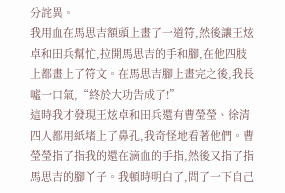分詫異。
我用血在馬思吉額頭上畫了一道符,然後讓王炫卓和田兵幫忙,拉開馬思吉的手和腳,在他四肢上都畫上了符文。在馬思吉腳上畫完之後,我長噓一口氣,“終於大功告成了!”
這時我才發現王炫卓和田兵還有曹瑩瑩、徐清四人都用紙堵上了鼻孔,我奇怪地看著他們。曹瑩瑩指了指我的還在滴血的手指,然後又指了指馬思吉的腳丫子。我頓時明白了,問了一下自己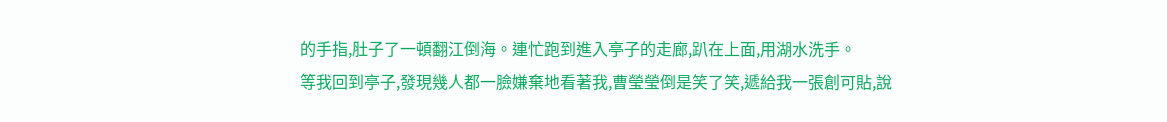的手指,肚子了一頓翻江倒海。連忙跑到進入亭子的走廊,趴在上面,用湖水洗手。
等我回到亭子,發現幾人都一臉嫌棄地看著我,曹瑩瑩倒是笑了笑,遞給我一張創可貼,說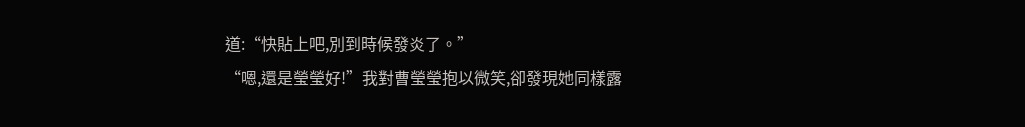道:“快貼上吧,別到時候發炎了。”
“嗯,還是瑩瑩好!”我對曹瑩瑩抱以微笑,卻發現她同樣露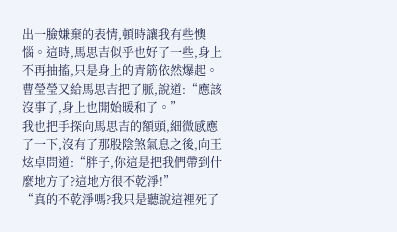出一臉嫌棄的表情,頓時讓我有些懊惱。這時,馬思吉似乎也好了一些,身上不再抽搐,只是身上的青筋依然爆起。曹瑩瑩又給馬思吉把了脈,說道:“應該沒事了,身上也開始暖和了。”
我也把手探向馬思吉的額頭,細微感應了一下,沒有了那股陰煞氣息之後,向王炫卓問道:“胖子,你這是把我們帶到什麼地方了?這地方很不乾淨!”
“真的不乾淨嗎?我只是聽說這裡死了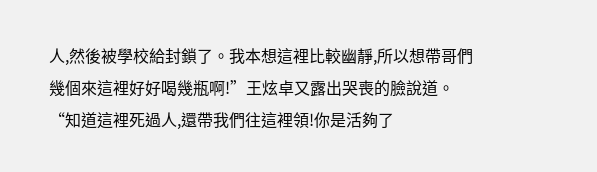人,然後被學校給封鎖了。我本想這裡比較幽靜,所以想帶哥們幾個來這裡好好喝幾瓶啊!”王炫卓又露出哭喪的臉說道。
“知道這裡死過人,還帶我們往這裡領!你是活夠了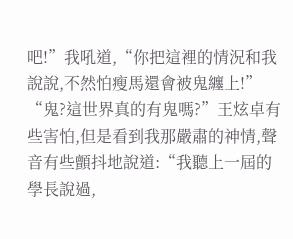吧!”我吼道,“你把這裡的情況和我說說,不然怕瘦馬還會被鬼纏上!”
“鬼?這世界真的有鬼嗎?”王炫卓有些害怕,但是看到我那嚴肅的神情,聲音有些顫抖地說道:“我聽上一屆的學長說過,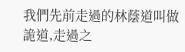我們先前走過的林蔭道叫做詭道,走過之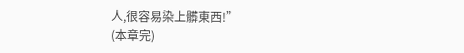人,很容易染上髒東西!”
(本章完)